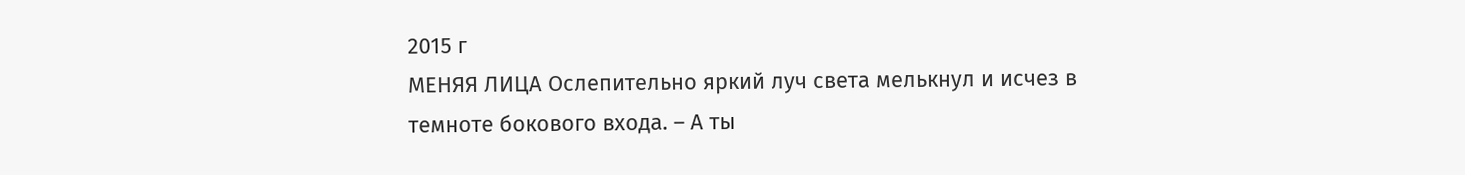2015 г
МЕНЯЯ ЛИЦА Ослепительно яркий луч света мелькнул и исчез в темноте бокового входа. – А ты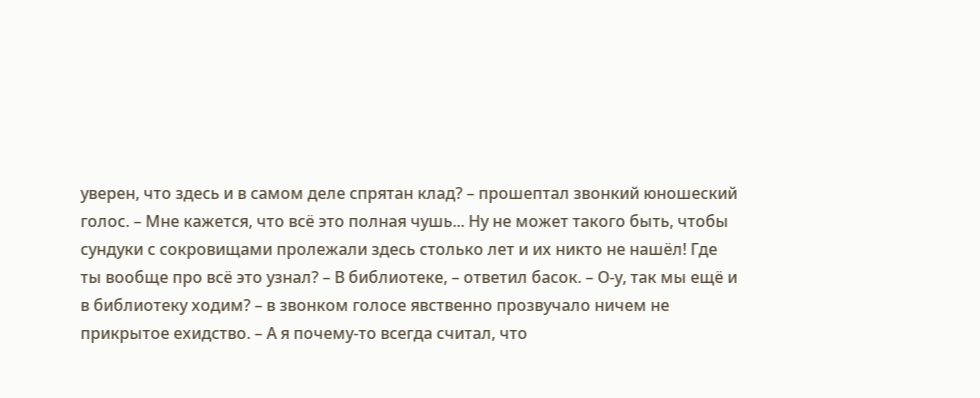уверен, что здесь и в самом деле спрятан клад? – прошептал звонкий юношеский голос. – Мне кажется, что всё это полная чушь... Ну не может такого быть, чтобы сундуки с сокровищами пролежали здесь столько лет и их никто не нашёл! Где ты вообще про всё это узнал? – В библиотеке, – ответил басок. – О-у, так мы ещё и в библиотеку ходим? – в звонком голосе явственно прозвучало ничем не прикрытое ехидство. – А я почему-то всегда считал, что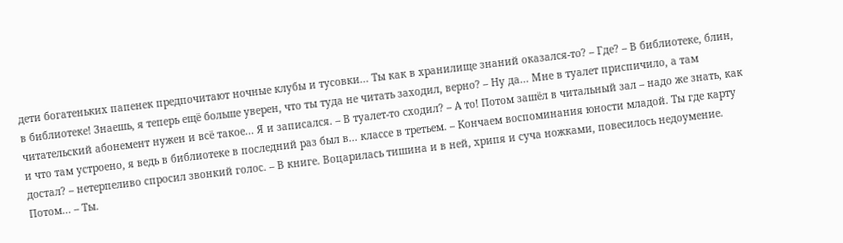дети богатеньких папенек предпочитают ночные клубы и тусовки... Ты как в хранилище знаний оказался-то? – Где? – В библиотеке, блин, в библиотеке! Знаешь, я теперь ещё больше уверен, что ты туда не читать заходил, верно? – Ну да... Мне в туалет приспичило, а там читательский абонемент нужен и всё такое... Я и записался. – В туалет-то сходил? – А то! Потом зашёл в читальный зал – надо же знать, как и что там устроено, я ведь в библиотеке в последний раз был в... классе в третьем. – Кончаем воспоминания юности младой. Ты где карту достал? – нетерпеливо спросил звонкий голос. – В книге. Воцарилась тишина и в ней, хрипя и суча ножками, повесилось недоумение. Потом... – Ты.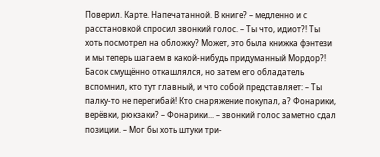Поверил. Карте. Напечатанной. В книге? – медленно и с расстановкой спросил звонкий голос. – Ты что, идиот?! Ты хоть посмотрел на обложку? Может, это была книжка фэнтези и мы теперь шагаем в какой-нибудь придуманный Мордор?! Басок смущённо откашлялся, но затем его обладатель вспомнил, кто тут главный, и что собой представляет: – Ты палку-то не перегибай! Кто снаряжение покупал, а? Фонарики, верёвки, рюкзаки? – Фонарики... – звонкий голос заметно сдал позиции. – Мог бы хоть штуки три-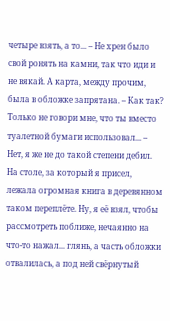четыре взять, а то... – Не хрен было свой ронять на камни, так что иди и не вякай. А карта, между прочим, была в обложке запрятана. – Как так? Только не говори мне, что ты вместо туалетной бумаги использовал... – Нет, я же не до такой степени дебил. На столе, за который я присел, лежала огромная книга в деревянном таком переплёте. Ну, я её взял, чтобы рассмотреть поближе, нечаянно на что-то нажал... глянь, а часть обложки отвалилась, а под ней свёрнутый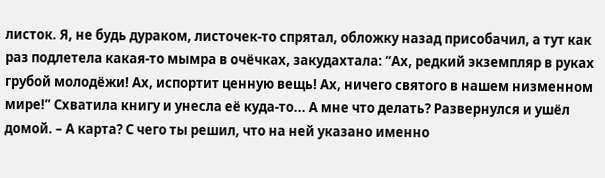листок. Я, не будь дураком, листочек-то спрятал, обложку назад присобачил, а тут как раз подлетела какая-то мымра в очёчках, закудахтала: “Ах, редкий экземпляр в руках грубой молодёжи! Ах, испортит ценную вещь! Ах, ничего святого в нашем низменном мире!” Схватила книгу и унесла её куда-то... А мне что делать? Развернулся и ушёл домой. – А карта? С чего ты решил, что на ней указано именно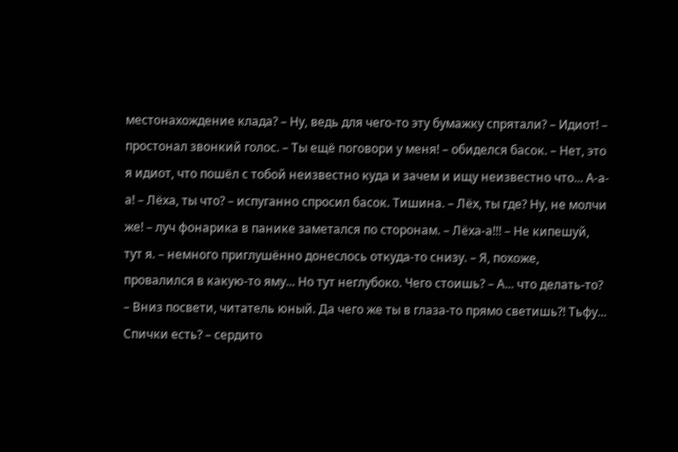местонахождение клада? – Ну, ведь для чего-то эту бумажку спрятали? – Идиот! – простонал звонкий голос. – Ты ещё поговори у меня! – обиделся басок. – Нет, это я идиот, что пошёл с тобой неизвестно куда и зачем и ищу неизвестно что... А-а-а! – Лёха, ты что? – испуганно спросил басок. Тишина. – Лёх, ты где? Ну, не молчи же! – луч фонарика в панике заметался по сторонам. – Лёха-а!!! – Не кипешуй, тут я. – немного приглушённо донеслось откуда-то снизу. – Я, похоже, провалился в какую-то яму... Но тут неглубоко. Чего стоишь? – А... что делать-то? – Вниз посвети, читатель юный. Да чего же ты в глаза-то прямо светишь?! Тьфу... Спички есть? – сердито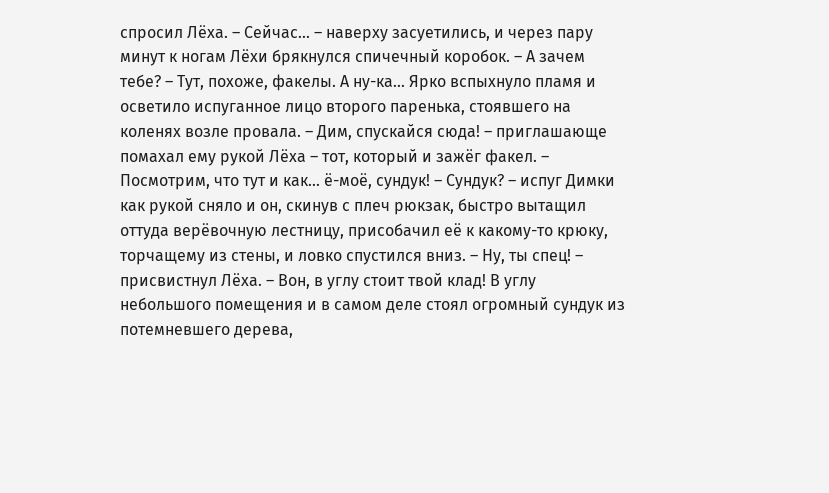спросил Лёха. – Сейчас... – наверху засуетились, и через пару минут к ногам Лёхи брякнулся спичечный коробок. – А зачем тебе? – Тут, похоже, факелы. А ну-ка... Ярко вспыхнуло пламя и осветило испуганное лицо второго паренька, стоявшего на коленях возле провала. – Дим, спускайся сюда! – приглашающе помахал ему рукой Лёха – тот, который и зажёг факел. – Посмотрим, что тут и как... ё-моё, сундук! – Сундук? – испуг Димки как рукой сняло и он, скинув с плеч рюкзак, быстро вытащил оттуда верёвочную лестницу, присобачил её к какому-то крюку, торчащему из стены, и ловко спустился вниз. – Ну, ты спец! – присвистнул Лёха. – Вон, в углу стоит твой клад! В углу небольшого помещения и в самом деле стоял огромный сундук из потемневшего дерева,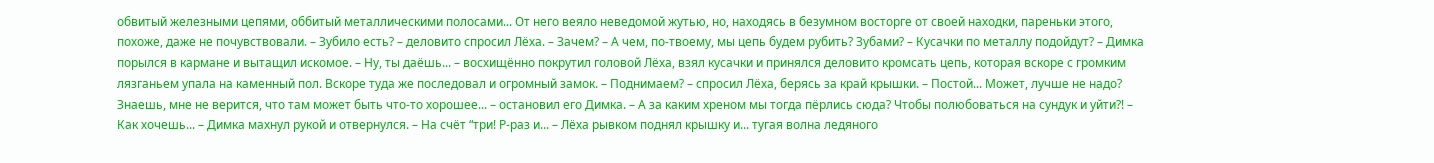обвитый железными цепями, оббитый металлическими полосами... От него веяло неведомой жутью, но, находясь в безумном восторге от своей находки, пареньки этого, похоже, даже не почувствовали. – Зубило есть? – деловито спросил Лёха. – Зачем? – А чем, по-твоему, мы цепь будем рубить? Зубами? – Кусачки по металлу подойдут? – Димка порылся в кармане и вытащил искомое. – Ну, ты даёшь... – восхищённо покрутил головой Лёха, взял кусачки и принялся деловито кромсать цепь, которая вскоре с громким лязганьем упала на каменный пол. Вскоре туда же последовал и огромный замок. – Поднимаем? – спросил Лёха, берясь за край крышки. – Постой... Может, лучше не надо? Знаешь, мне не верится, что там может быть что-то хорошее... – остановил его Димка. – А за каким хреном мы тогда пёрлись сюда? Чтобы полюбоваться на сундук и уйти?! – Как хочешь... – Димка махнул рукой и отвернулся. – На счёт “три! Р-раз и... – Лёха рывком поднял крышку и... тугая волна ледяного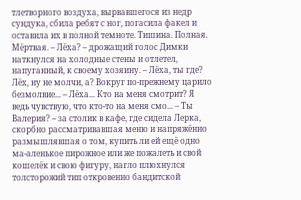тлетворного воздуха, вырвавшегося из недр сундука, сбила ребят с ног, погасила факел и оставила их в полной темноте. Тишина. Полная. Мёртвая. – Лёха? – дрожащий голос Димки наткнулся на холодные стены и отлетел, напуганный, к своему хозяину. – Лёха, ты где? Лёх, ну не молчи, а? Вокруг по-прежнему царило безмолвие... – Лёха... Кто на меня смотрит? Я ведь чувствую, что кто-то на меня смо... – Ты Валерия? – за столик в кафе, где сидела Лерка, скорбно рассматривавшая меню и напряжённо размышлявшая о том, купить ли ей ещё одно ма-аленькое пирожное или же пожалеть и свой кошелёк и свою фигуру, нагло плюхнулся толсторожий тип откровенно бандитской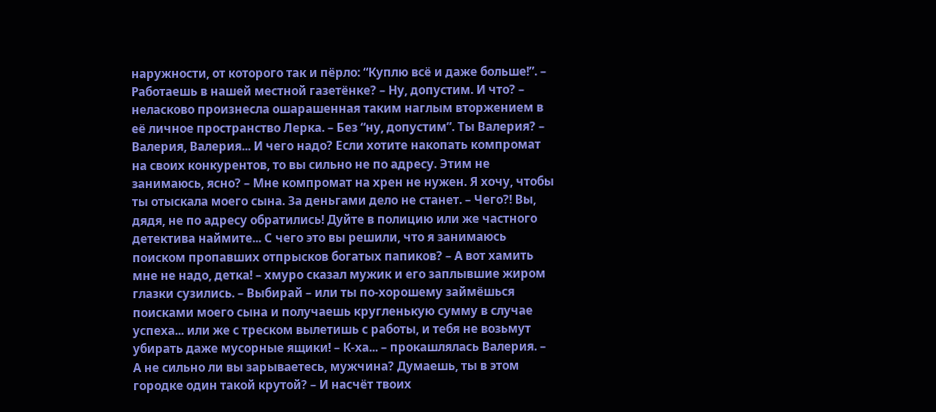наружности, от которого так и пёрло: “Куплю всё и даже больше!”. – Работаешь в нашей местной газетёнке? – Ну, допустим. И что? – неласково произнесла ошарашенная таким наглым вторжением в её личное пространство Лерка. – Без “ну, допустим”. Ты Валерия? – Валерия, Валерия... И чего надо? Если хотите накопать компромат на своих конкурентов, то вы сильно не по адресу. Этим не занимаюсь, ясно? – Мне компромат на хрен не нужен. Я хочу, чтобы ты отыскала моего сына. За деньгами дело не станет. – Чего?! Вы, дядя, не по адресу обратились! Дуйте в полицию или же частного детектива наймите... С чего это вы решили, что я занимаюсь поиском пропавших отпрысков богатых папиков? – А вот хамить мне не надо, детка! – хмуро сказал мужик и его заплывшие жиром глазки сузились. – Выбирай – или ты по-хорошему займёшься поисками моего сына и получаешь кругленькую сумму в случае успеха... или же с треском вылетишь с работы, и тебя не возьмут убирать даже мусорные ящики! – К-ха... – прокашлялась Валерия. – А не сильно ли вы зарываетесь, мужчина? Думаешь, ты в этом городке один такой крутой? – И насчёт твоих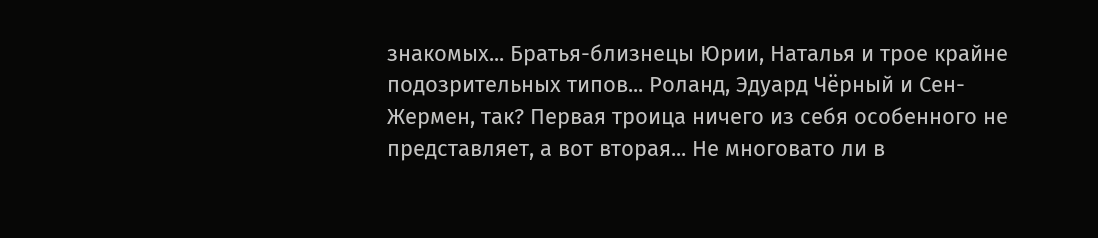знакомых... Братья-близнецы Юрии, Наталья и трое крайне подозрительных типов... Роланд, Эдуард Чёрный и Сен-Жермен, так? Первая троица ничего из себя особенного не представляет, а вот вторая... Не многовато ли в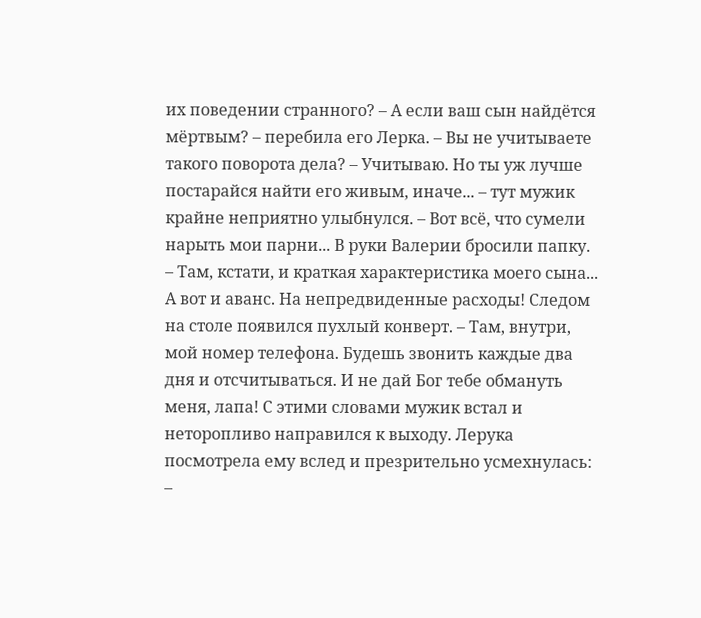их поведении странного? – А если ваш сын найдётся мёртвым? – перебила его Лерка. – Вы не учитываете такого поворота дела? – Учитываю. Но ты уж лучше постарайся найти его живым, иначе... – тут мужик крайне неприятно улыбнулся. – Вот всё, что сумели нарыть мои парни... В руки Валерии бросили папку. – Там, кстати, и краткая характеристика моего сына... А вот и аванс. На непредвиденные расходы! Следом на столе появился пухлый конверт. – Там, внутри, мой номер телефона. Будешь звонить каждые два дня и отсчитываться. И не дай Бог тебе обмануть меня, лапа! С этими словами мужик встал и неторопливо направился к выходу. Лерука посмотрела ему вслед и презрительно усмехнулась: –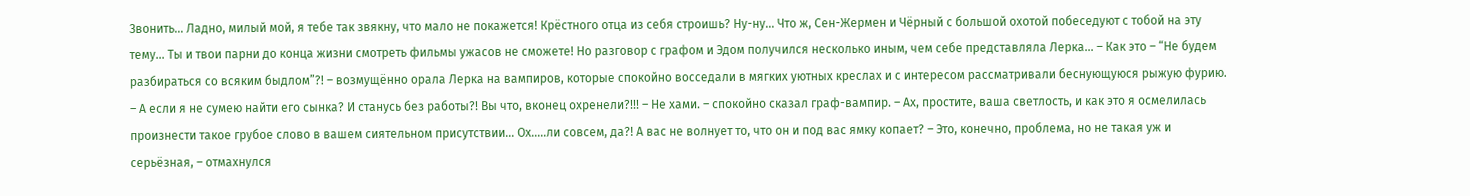Звонить… Ладно, милый мой, я тебе так звякну, что мало не покажется! Крёстного отца из себя строишь? Ну-ну... Что ж, Сен-Жермен и Чёрный с большой охотой побеседуют с тобой на эту тему... Ты и твои парни до конца жизни смотреть фильмы ужасов не сможете! Но разговор с графом и Эдом получился несколько иным, чем себе представляла Лерка... – Как это – “Не будем разбираться со всяким быдлом”?! – возмущённо орала Лерка на вампиров, которые спокойно восседали в мягких уютных креслах и с интересом рассматривали беснующуюся рыжую фурию. – А если я не сумею найти его сынка? И станусь без работы?! Вы что, вконец охренели?!!! – Не хами. – спокойно сказал граф-вампир. – Ах, простите, ваша светлость, и как это я осмелилась произнести такое грубое слово в вашем сиятельном присутствии... Ох.....ли совсем, да?! А вас не волнует то, что он и под вас ямку копает? – Это, конечно, проблема, но не такая уж и серьёзная, – отмахнулся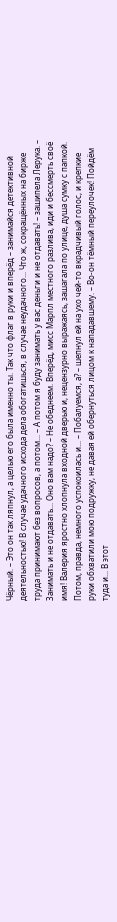Чёрный. – Это он так ляпнул, а целью его была именно ты. Так что флаг в руки и вперёд – занимайся детективной деятельностью! В случае удачного исхода дела обогатишься, в случае неудачного... Что ж, сокращённых на бирже труда принимают без вопросов, а потом... – А потом я буду занимать у вас деньги и не отдавать! – зашипела Лерука. – Занимать и не отдавать... Оно вам надо? – Не обеднеем. Вперёд, мисс Марпл местного разлива, иди и бессмерть своё имя! Валерия яростно хлопнула входной дверью и, нецензурно выражаясь, зашагала по улице, душа сумку с папкой. Потом, правда, немного успокоилась и... – Побалуемся, а? – шепнул ей на ухо чей-то вкрадчивый голос, и крепкие руки обхватили мою подружку, не давая ей обернуться лицом к нападавшему. – Во-он тёмный переулочек! Пойдём туда и... В этот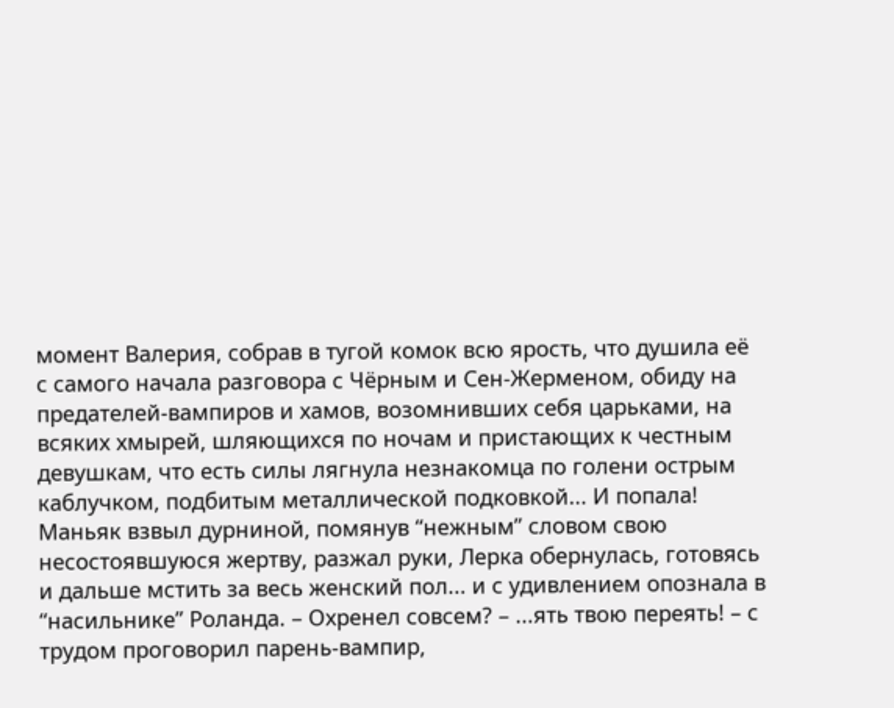момент Валерия, собрав в тугой комок всю ярость, что душила её с самого начала разговора с Чёрным и Сен-Жерменом, обиду на предателей-вампиров и хамов, возомнивших себя царьками, на всяких хмырей, шляющихся по ночам и пристающих к честным девушкам, что есть силы лягнула незнакомца по голени острым каблучком, подбитым металлической подковкой... И попала! Маньяк взвыл дурниной, помянув “нежным” словом свою несостоявшуюся жертву, разжал руки, Лерка обернулась, готовясь и дальше мстить за весь женский пол... и с удивлением опознала в “насильнике” Роланда. – Охренел совсем? – ...ять твою переять! – с трудом проговорил парень-вампир,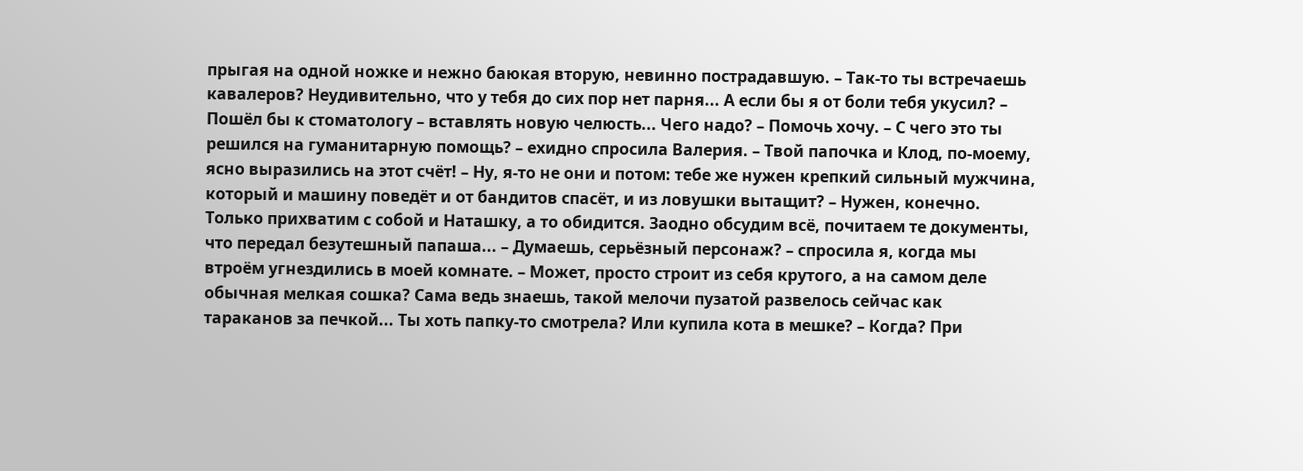прыгая на одной ножке и нежно баюкая вторую, невинно пострадавшую. – Так-то ты встречаешь кавалеров? Неудивительно, что у тебя до сих пор нет парня... А если бы я от боли тебя укусил? – Пошёл бы к стоматологу – вставлять новую челюсть... Чего надо? – Помочь хочу. – С чего это ты решился на гуманитарную помощь? – ехидно спросила Валерия. – Твой папочка и Клод, по-моему, ясно выразились на этот счёт! – Ну, я-то не они и потом: тебе же нужен крепкий сильный мужчина, который и машину поведёт и от бандитов спасёт, и из ловушки вытащит? – Нужен, конечно. Только прихватим с собой и Наташку, а то обидится. Заодно обсудим всё, почитаем те документы, что передал безутешный папаша... – Думаешь, серьёзный персонаж? – спросила я, когда мы втроём угнездились в моей комнате. – Может, просто строит из себя крутого, а на самом деле обычная мелкая сошка? Сама ведь знаешь, такой мелочи пузатой развелось сейчас как тараканов за печкой... Ты хоть папку-то смотрела? Или купила кота в мешке? – Когда? При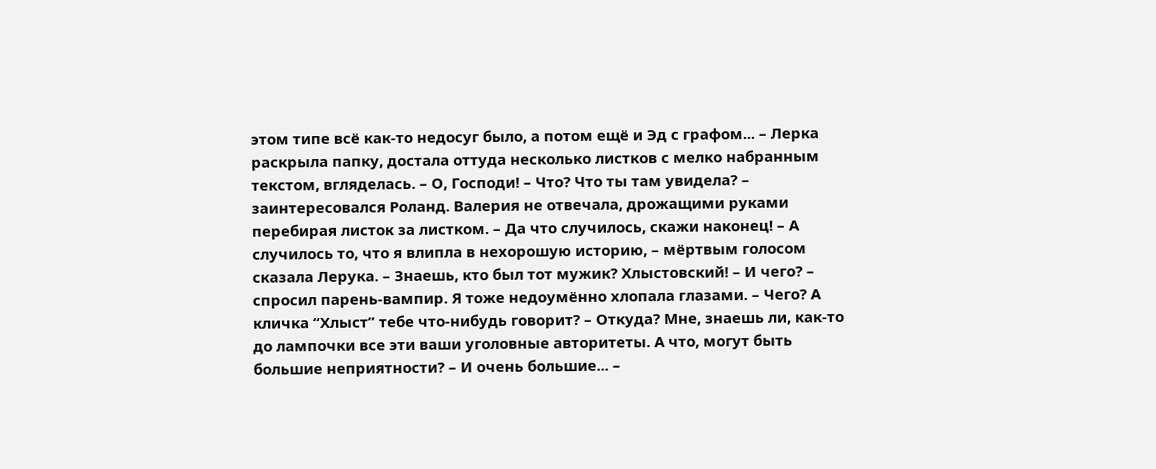этом типе всё как-то недосуг было, а потом ещё и Эд с графом... – Лерка раскрыла папку, достала оттуда несколько листков с мелко набранным текстом, вгляделась. – О, Господи! – Что? Что ты там увидела? – заинтересовался Роланд. Валерия не отвечала, дрожащими руками перебирая листок за листком. – Да что случилось, скажи наконец! – А случилось то, что я влипла в нехорошую историю, – мёртвым голосом сказала Лерука. – Знаешь, кто был тот мужик? Хлыстовский! – И чего? – спросил парень-вампир. Я тоже недоумённо хлопала глазами. – Чего? А кличка “Хлыст” тебе что-нибудь говорит? – Откуда? Мне, знаешь ли, как-то до лампочки все эти ваши уголовные авторитеты. А что, могут быть большие неприятности? – И очень большие... –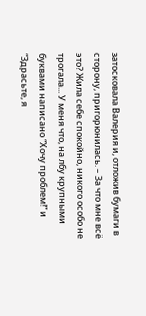затосковала Валерия и, отложив бумаги в сторону, пригорюнилась. – За что мне всё это? Жила себе спокойно, никого особо не трогала... У меня что, на лбу крупными буквами написано “Хочу проблем!” и “Здрасьте, я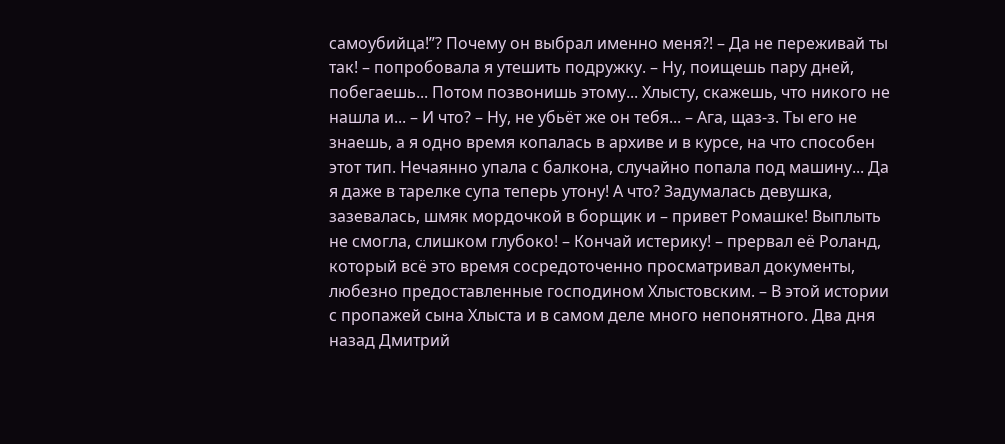самоубийца!”? Почему он выбрал именно меня?! – Да не переживай ты так! – попробовала я утешить подружку. – Ну, поищешь пару дней, побегаешь... Потом позвонишь этому... Хлысту, скажешь, что никого не нашла и... – И что? – Ну, не убьёт же он тебя... – Ага, щаз-з. Ты его не знаешь, а я одно время копалась в архиве и в курсе, на что способен этот тип. Нечаянно упала с балкона, случайно попала под машину... Да я даже в тарелке супа теперь утону! А что? Задумалась девушка, зазевалась, шмяк мордочкой в борщик и – привет Ромашке! Выплыть не смогла, слишком глубоко! – Кончай истерику! – прервал её Роланд, который всё это время сосредоточенно просматривал документы, любезно предоставленные господином Хлыстовским. – В этой истории с пропажей сына Хлыста и в самом деле много непонятного. Два дня назад Дмитрий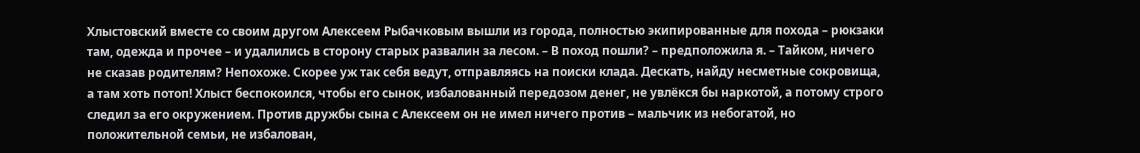Хлыстовский вместе со своим другом Алексеем Рыбачковым вышли из города, полностью экипированные для похода – рюкзаки там, одежда и прочее – и удалились в сторону старых развалин за лесом. – В поход пошли? – предположила я. – Тайком, ничего не сказав родителям? Непохоже. Скорее уж так себя ведут, отправляясь на поиски клада. Дескать, найду несметные сокровища, а там хоть потоп! Хлыст беспокоился, чтобы его сынок, избалованный передозом денег, не увлёкся бы наркотой, а потому строго следил за его окружением. Против дружбы сына с Алексеем он не имел ничего против – мальчик из небогатой, но положительной семьи, не избалован,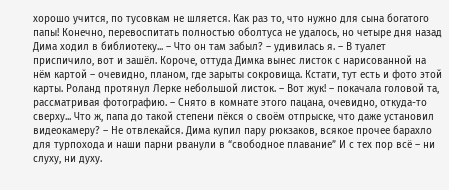хорошо учится, по тусовкам не шляется. Как раз то, что нужно для сына богатого папы! Конечно, перевоспитать полностью оболтуса не удалось, но четыре дня назад Дима ходил в библиотеку... – Что он там забыл? – удивилась я. – В туалет приспичило, вот и зашёл. Короче, оттуда Димка вынес листок с нарисованной на нём картой – очевидно, планом, где зарыты сокровища. Кстати, тут есть и фото этой карты. Роланд протянул Лерке небольшой листок. – Вот жук! – покачала головой та, рассматривая фотографию. – Снято в комнате этого пацана, очевидно, откуда-то сверху... Что ж, папа до такой степени пёкся о своём отпрыске, что даже установил видеокамеру? – Не отвлекайся. Дима купил пару рюкзаков, всякое прочее барахло для турпохода и наши парни рванули в “свободное плавание” И с тех пор всё – ни слуху, ни духу.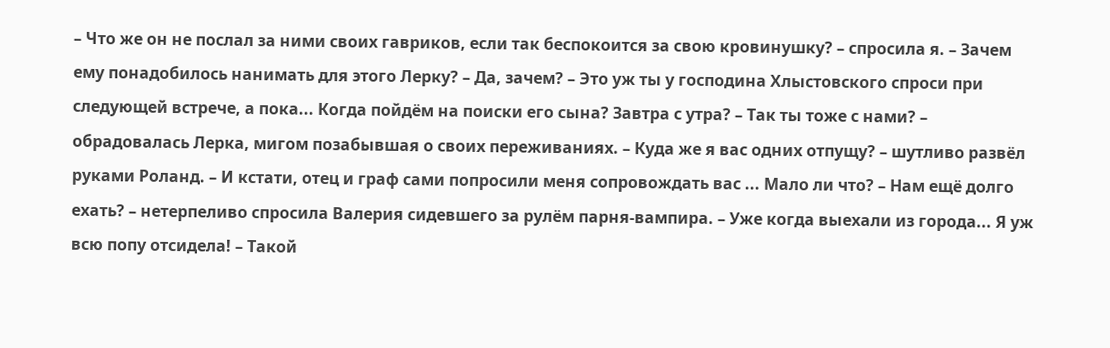– Что же он не послал за ними своих гавриков, если так беспокоится за свою кровинушку? – спросила я. – Зачем ему понадобилось нанимать для этого Лерку? – Да, зачем? – Это уж ты у господина Хлыстовского спроси при следующей встрече, а пока... Когда пойдём на поиски его сына? Завтра с утра? – Так ты тоже с нами? – обрадовалась Лерка, мигом позабывшая о своих переживаниях. – Куда же я вас одних отпущу? – шутливо развёл руками Роланд. – И кстати, отец и граф сами попросили меня сопровождать вас ... Мало ли что? – Нам ещё долго ехать? – нетерпеливо спросила Валерия сидевшего за рулём парня-вампира. – Уже когда выехали из города... Я уж всю попу отсидела! – Такой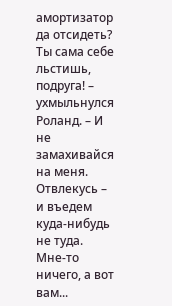амортизатор да отсидеть? Ты сама себе льстишь, подруга! – ухмыльнулся Роланд. – И не замахивайся на меня. Отвлекусь – и въедем куда-нибудь не туда. Мне-то ничего, а вот вам...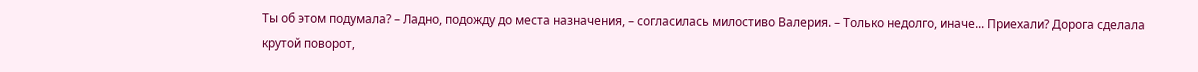Ты об этом подумала? – Ладно, подожду до места назначения, – согласилась милостиво Валерия. – Только недолго, иначе... Приехали? Дорога сделала крутой поворот,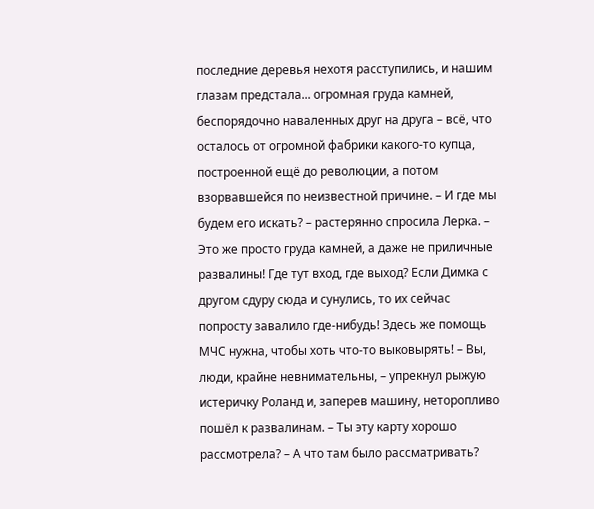последние деревья нехотя расступились, и нашим глазам предстала... огромная груда камней, беспорядочно наваленных друг на друга – всё, что осталось от огромной фабрики какого-то купца, построенной ещё до революции, а потом взорвавшейся по неизвестной причине. – И где мы будем его искать? – растерянно спросила Лерка. – Это же просто груда камней, а даже не приличные развалины! Где тут вход, где выход? Если Димка с другом сдуру сюда и сунулись, то их сейчас попросту завалило где-нибудь! Здесь же помощь МЧС нужна, чтобы хоть что-то выковырять! – Вы, люди, крайне невнимательны, – упрекнул рыжую истеричку Роланд и, заперев машину, неторопливо пошёл к развалинам. – Ты эту карту хорошо рассмотрела? – А что там было рассматривать?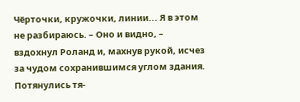Чёрточки, кружочки, линии... Я в этом не разбираюсь. – Оно и видно, – вздохнул Роланд и, махнув рукой, исчез за чудом сохранившимся углом здания. Потянулись тя-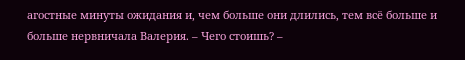агостные минуты ожидания и, чем больше они длились, тем всё больше и больше нервничала Валерия. – Чего стоишь? –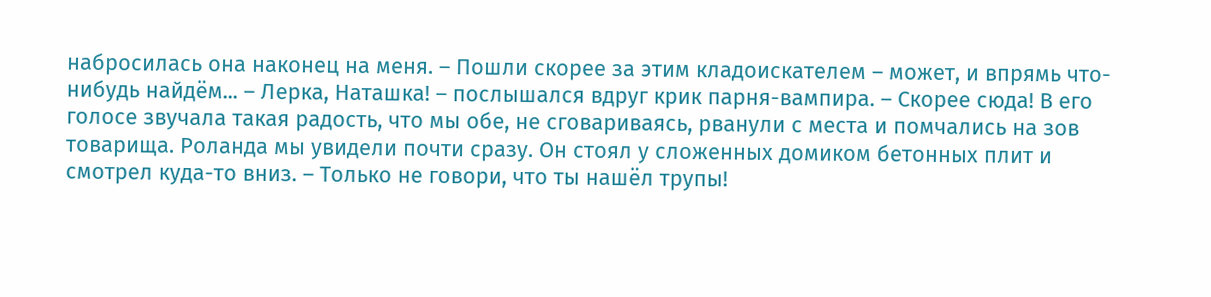набросилась она наконец на меня. – Пошли скорее за этим кладоискателем – может, и впрямь что-нибудь найдём... – Лерка, Наташка! – послышался вдруг крик парня-вампира. – Скорее сюда! В его голосе звучала такая радость, что мы обе, не сговариваясь, рванули с места и помчались на зов товарища. Роланда мы увидели почти сразу. Он стоял у сложенных домиком бетонных плит и смотрел куда-то вниз. – Только не говори, что ты нашёл трупы!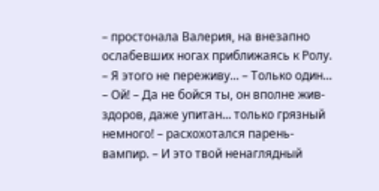– простонала Валерия, на внезапно ослабевших ногах приближаясь к Ролу. – Я этого не переживу... – Только один... – Ой! – Да не бойся ты, он вполне жив-здоров, даже упитан... только грязный немного! – расхохотался парень-вампир. – И это твой ненаглядный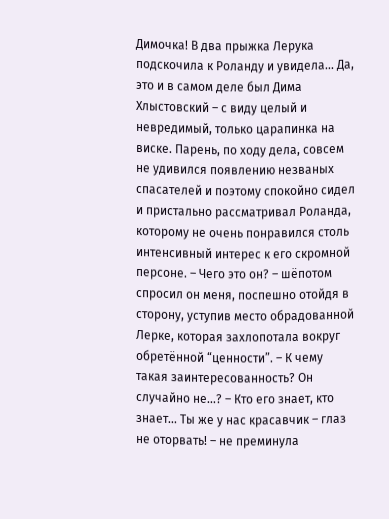Димочка! В два прыжка Лерука подскочила к Роланду и увидела... Да, это и в самом деле был Дима Хлыстовский – с виду целый и невредимый, только царапинка на виске. Парень, по ходу дела, совсем не удивился появлению незваных спасателей и поэтому спокойно сидел и пристально рассматривал Роланда, которому не очень понравился столь интенсивный интерес к его скромной персоне. – Чего это он? – шёпотом спросил он меня, поспешно отойдя в сторону, уступив место обрадованной Лерке, которая захлопотала вокруг обретённой “ценности”. – К чему такая заинтересованность? Он случайно не...? – Кто его знает, кто знает... Ты же у нас красавчик – глаз не оторвать! – не преминула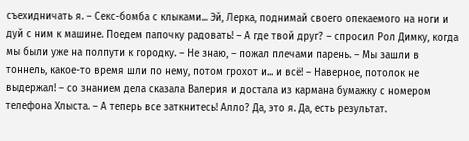съехидничать я. – Секс-бомба с клыками... Эй, Лерка, поднимай своего опекаемого на ноги и дуй с ним к машине. Поедем папочку радовать! – А где твой друг? – спросил Рол Димку, когда мы были уже на полпути к городку. – Не знаю, – пожал плечами парень. – Мы зашли в тоннель, какое-то время шли по нему, потом грохот и... и всё! – Наверное, потолок не выдержал! – со знанием дела сказала Валерия и достала из кармана бумажку с номером телефона Хлыста. – А теперь все заткнитесь! Алло? Да, это я. Да, есть результат.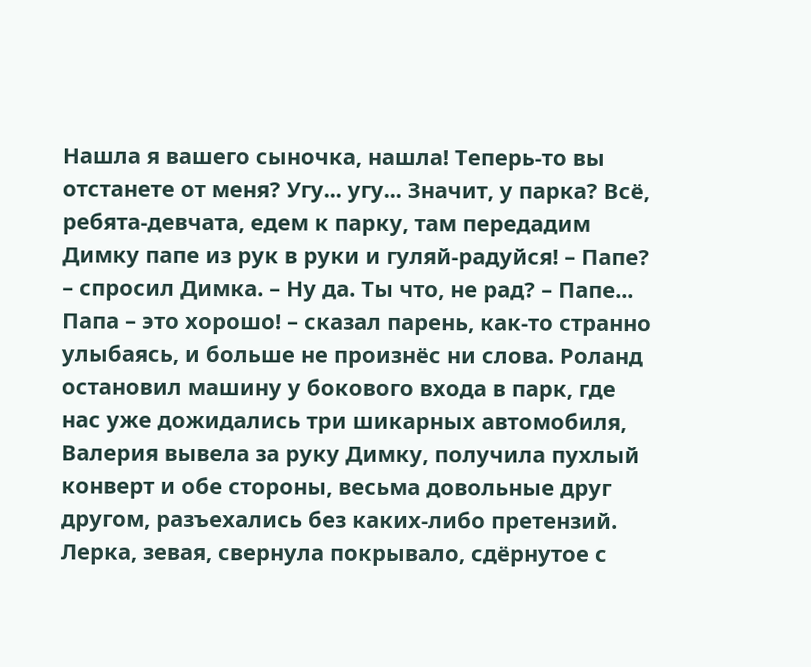Нашла я вашего сыночка, нашла! Теперь-то вы отстанете от меня? Угу... угу... Значит, у парка? Всё, ребята-девчата, едем к парку, там передадим Димку папе из рук в руки и гуляй-радуйся! – Папе? – спросил Димка. – Ну да. Ты что, не рад? – Папе... Папа – это хорошо! – сказал парень, как-то странно улыбаясь, и больше не произнёс ни слова. Роланд остановил машину у бокового входа в парк, где нас уже дожидались три шикарных автомобиля, Валерия вывела за руку Димку, получила пухлый конверт и обе стороны, весьма довольные друг другом, разъехались без каких-либо претензий. Лерка, зевая, свернула покрывало, сдёрнутое с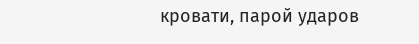кровати, парой ударов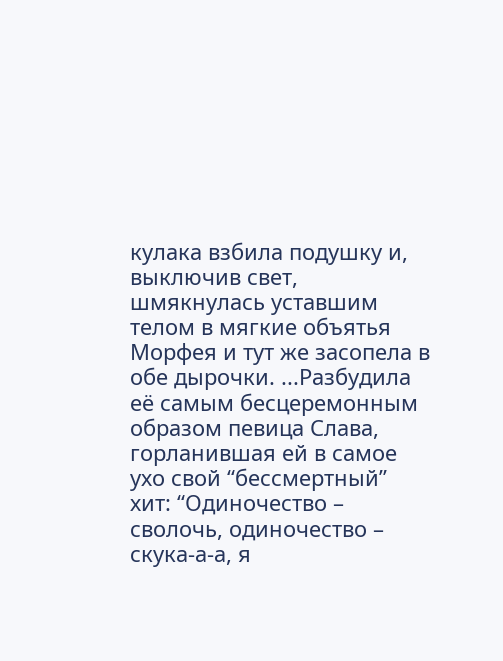кулака взбила подушку и, выключив свет, шмякнулась уставшим телом в мягкие объятья Морфея и тут же засопела в обе дырочки. ...Разбудила её самым бесцеремонным образом певица Слава, горланившая ей в самое ухо свой “бессмертный” хит: “Одиночество – сволочь, одиночество – скука-а-а, я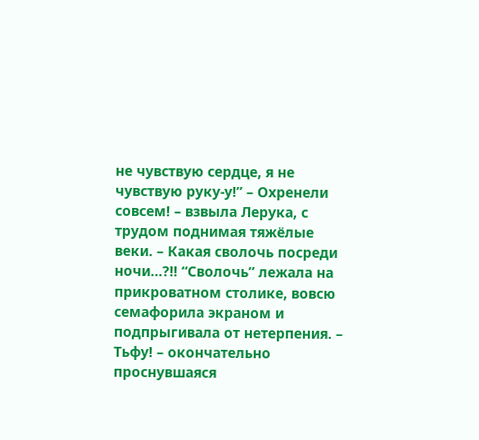не чувствую сердце, я не чувствую руку-у!” – Охренели совсем! – взвыла Лерука, с трудом поднимая тяжёлые веки. – Какая сволочь посреди ночи...?!! “Сволочь” лежала на прикроватном столике, вовсю семафорила экраном и подпрыгивала от нетерпения. – Тьфу! – окончательно проснувшаяся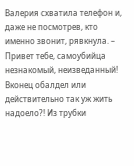Валерия схватила телефон и, даже не посмотрев, кто именно звонит, рявкнула. – Привет тебе, самоубийца незнакомый, неизведанный! Вконец обалдел или действительно так уж жить надоело?! Из трубки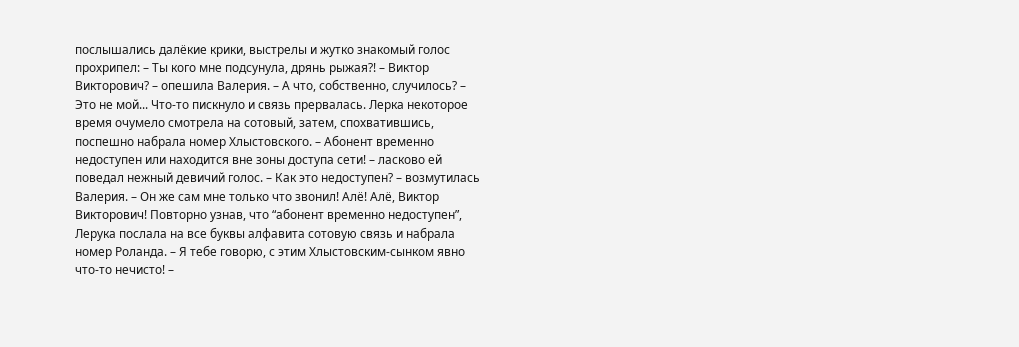послышались далёкие крики, выстрелы и жутко знакомый голос прохрипел: – Ты кого мне подсунула, дрянь рыжая?! – Виктор Викторович? – опешила Валерия. – А что, собственно, случилось? – Это не мой... Что-то пискнуло и связь прервалась. Лерка некоторое время очумело смотрела на сотовый, затем, спохватившись, поспешно набрала номер Хлыстовского. – Абонент временно недоступен или находится вне зоны доступа сети! – ласково ей поведал нежный девичий голос. – Как это недоступен? – возмутилась Валерия. – Он же сам мне только что звонил! Алё! Алё, Виктор Викторович! Повторно узнав, что “абонент временно недоступен”, Лерука послала на все буквы алфавита сотовую связь и набрала номер Роланда. – Я тебе говорю, с этим Хлыстовским-сынком явно что-то нечисто! –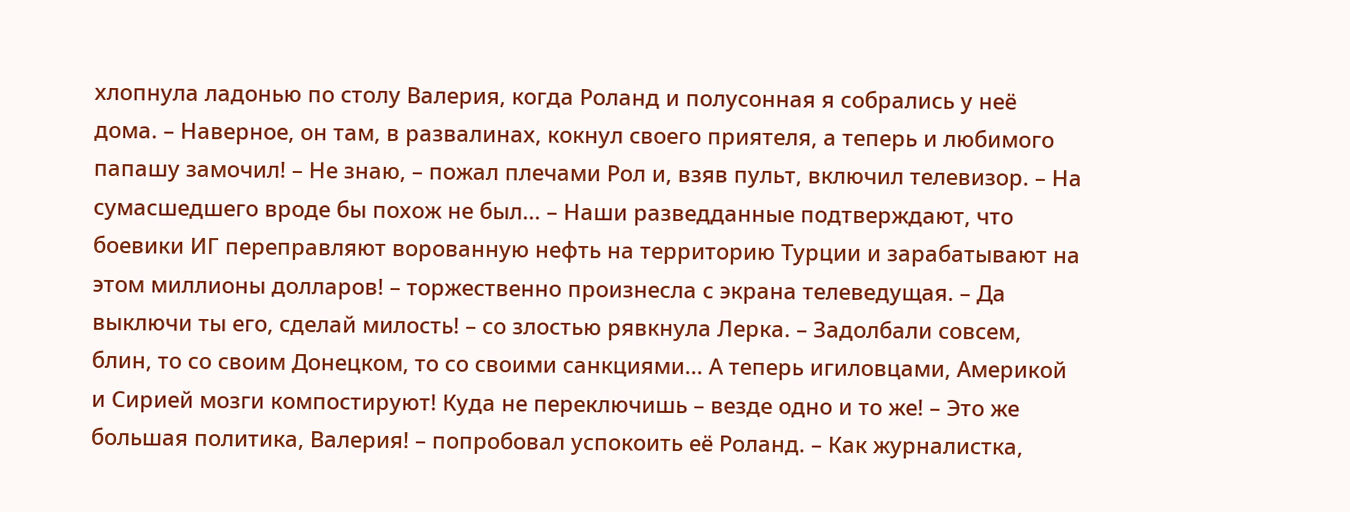хлопнула ладонью по столу Валерия, когда Роланд и полусонная я собрались у неё дома. – Наверное, он там, в развалинах, кокнул своего приятеля, а теперь и любимого папашу замочил! – Не знаю, – пожал плечами Рол и, взяв пульт, включил телевизор. – На сумасшедшего вроде бы похож не был... – Наши разведданные подтверждают, что боевики ИГ переправляют ворованную нефть на территорию Турции и зарабатывают на этом миллионы долларов! – торжественно произнесла с экрана телеведущая. – Да выключи ты его, сделай милость! – со злостью рявкнула Лерка. – Задолбали совсем, блин, то со своим Донецком, то со своими санкциями... А теперь игиловцами, Америкой и Сирией мозги компостируют! Куда не переключишь – везде одно и то же! – Это же большая политика, Валерия! – попробовал успокоить её Роланд. – Как журналистка,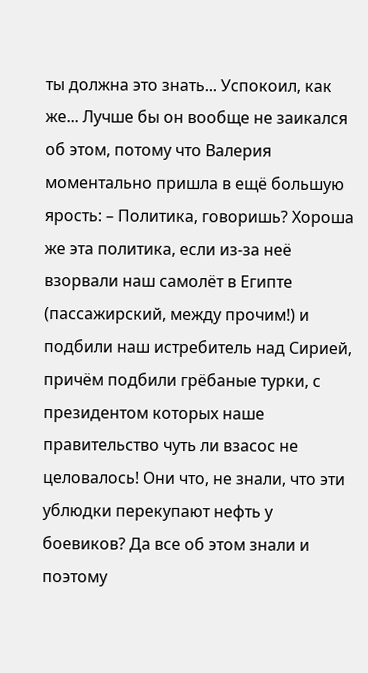ты должна это знать... Успокоил, как же... Лучше бы он вообще не заикался об этом, потому что Валерия моментально пришла в ещё большую ярость: – Политика, говоришь? Хороша же эта политика, если из-за неё взорвали наш самолёт в Египте (пассажирский, между прочим!) и подбили наш истребитель над Сирией, причём подбили грёбаные турки, с президентом которых наше правительство чуть ли взасос не целовалось! Они что, не знали, что эти ублюдки перекупают нефть у боевиков? Да все об этом знали и поэтому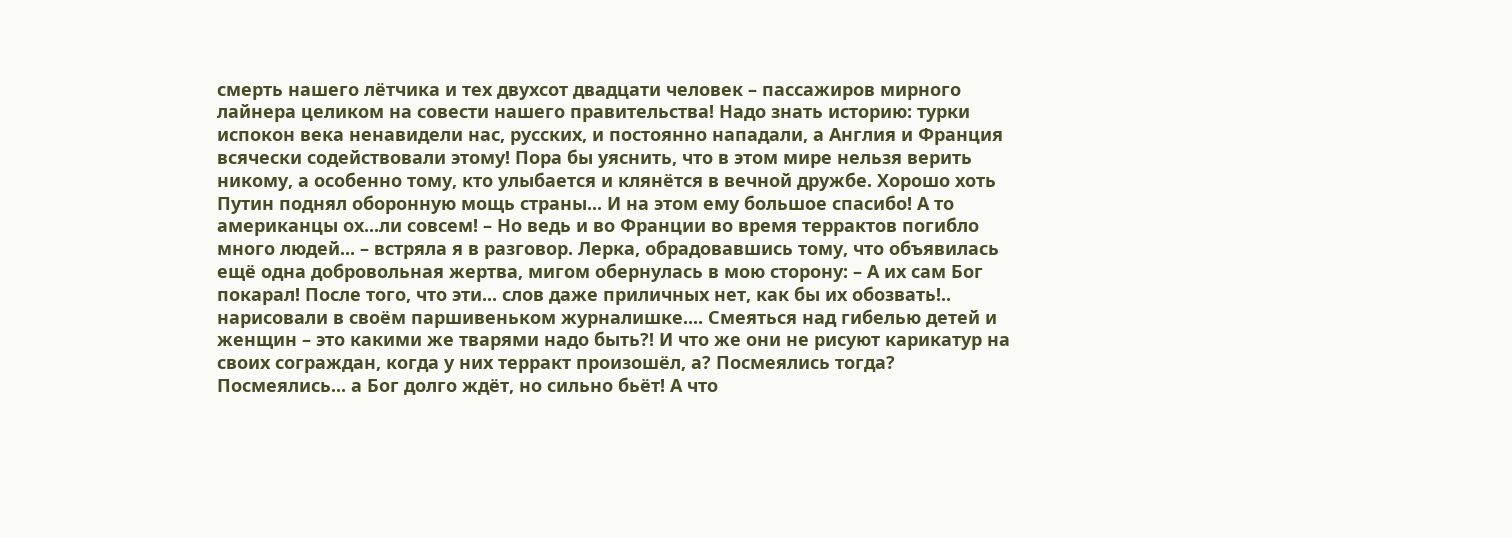смерть нашего лётчика и тех двухсот двадцати человек – пассажиров мирного лайнера целиком на совести нашего правительства! Надо знать историю: турки испокон века ненавидели нас, русских, и постоянно нападали, а Англия и Франция всячески содействовали этому! Пора бы уяснить, что в этом мире нельзя верить никому, а особенно тому, кто улыбается и клянётся в вечной дружбе. Хорошо хоть Путин поднял оборонную мощь страны... И на этом ему большое спасибо! А то американцы ох...ли совсем! – Но ведь и во Франции во время террактов погибло много людей... – встряла я в разговор. Лерка, обрадовавшись тому, что объявилась ещё одна добровольная жертва, мигом обернулась в мою сторону: – А их сам Бог покарал! После того, что эти... слов даже приличных нет, как бы их обозвать!.. нарисовали в своём паршивеньком журналишке.... Смеяться над гибелью детей и женщин – это какими же тварями надо быть?! И что же они не рисуют карикатур на своих сограждан, когда у них терракт произошёл, а? Посмеялись тогда? Посмеялись... а Бог долго ждёт, но сильно бьёт! А что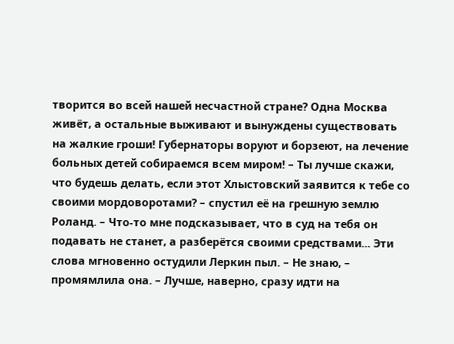творится во всей нашей несчастной стране? Одна Москва живёт, а остальные выживают и вынуждены существовать на жалкие гроши! Губернаторы воруют и борзеют, на лечение больных детей собираемся всем миром! – Ты лучше скажи, что будешь делать, если этот Хлыстовский заявится к тебе со своими мордоворотами? – спустил её на грешную землю Роланд. – Что-то мне подсказывает, что в суд на тебя он подавать не станет, а разберётся своими средствами... Эти слова мгновенно остудили Леркин пыл. – Не знаю, – промямлила она. – Лучше, наверно, сразу идти на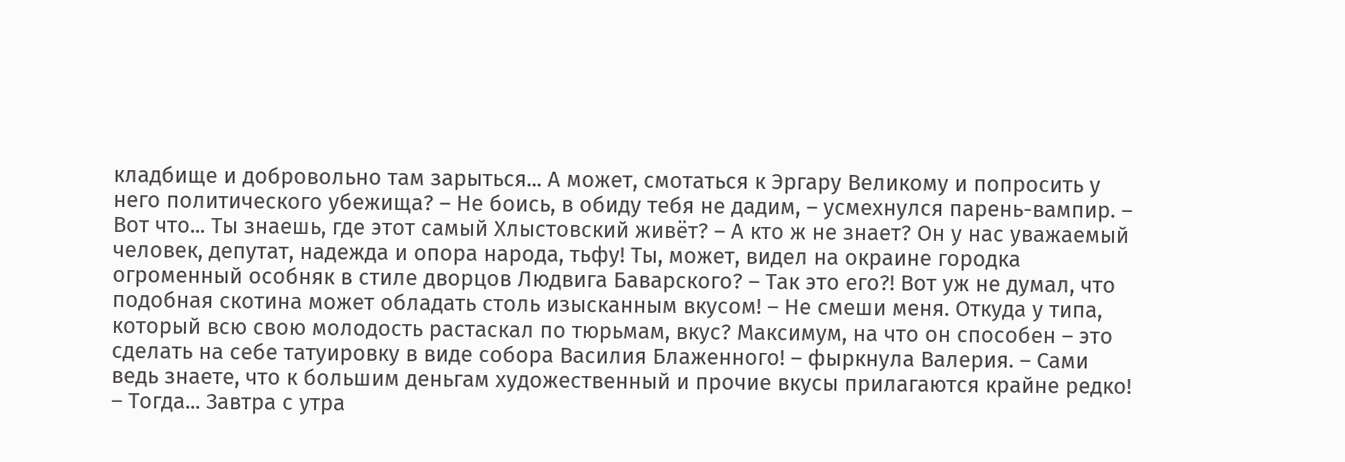кладбище и добровольно там зарыться... А может, смотаться к Эргару Великому и попросить у него политического убежища? – Не боись, в обиду тебя не дадим, – усмехнулся парень-вампир. – Вот что... Ты знаешь, где этот самый Хлыстовский живёт? – А кто ж не знает? Он у нас уважаемый человек, депутат, надежда и опора народа, тьфу! Ты, может, видел на окраине городка огроменный особняк в стиле дворцов Людвига Баварского? – Так это его?! Вот уж не думал, что подобная скотина может обладать столь изысканным вкусом! – Не смеши меня. Откуда у типа, который всю свою молодость растаскал по тюрьмам, вкус? Максимум, на что он способен – это сделать на себе татуировку в виде собора Василия Блаженного! – фыркнула Валерия. – Сами ведь знаете, что к большим деньгам художественный и прочие вкусы прилагаются крайне редко! – Тогда... Завтра с утра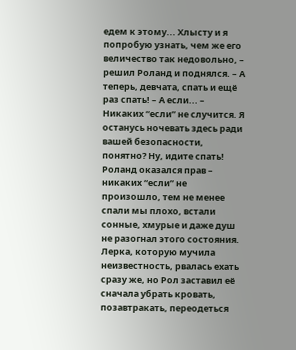едем к этому... Хлысту и я попробую узнать, чем же его величество так недовольно, – решил Роланд и поднялся. – А теперь, девчата, спать и ещё раз спать! – А если... – Никаких “если” не случится. Я останусь ночевать здесь ради вашей безопасности, понятно? Ну, идите спать! Роланд оказался прав – никаких “если” не произошло, тем не менее спали мы плохо, встали сонные, хмурые и даже душ не разогнал этого состояния. Лерка, которую мучила неизвестность, рвалась ехать сразу же, но Рол заставил её сначала убрать кровать, позавтракать, переодеться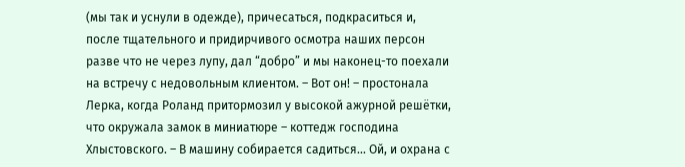(мы так и уснули в одежде), причесаться, подкраситься и, после тщательного и придирчивого осмотра наших персон разве что не через лупу, дал “добро” и мы наконец-то поехали на встречу с недовольным клиентом. – Вот он! – простонала Лерка, когда Роланд притормозил у высокой ажурной решётки, что окружала замок в миниатюре – коттедж господина Хлыстовского. – В машину собирается садиться... Ой, и охрана с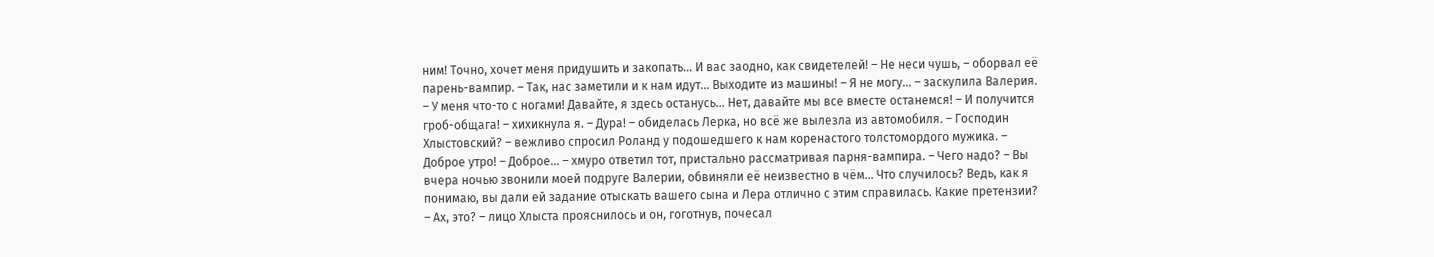ним! Точно, хочет меня придушить и закопать... И вас заодно, как свидетелей! – Не неси чушь, – оборвал её парень-вампир. – Так, нас заметили и к нам идут... Выходите из машины! – Я не могу... – заскулила Валерия. – У меня что-то с ногами! Давайте, я здесь останусь... Нет, давайте мы все вместе останемся! – И получится гроб-общага! – хихикнула я. – Дура! – обиделась Лерка, но всё же вылезла из автомобиля. – Господин Хлыстовский? – вежливо спросил Роланд у подошедшего к нам коренастого толстомордого мужика. – Доброе утро! – Доброе... – хмуро ответил тот, пристально рассматривая парня-вампира. – Чего надо? – Вы вчера ночью звонили моей подруге Валерии, обвиняли её неизвестно в чём... Что случилось? Ведь, как я понимаю, вы дали ей задание отыскать вашего сына и Лера отлично с этим справилась. Какие претензии? – Ах, это? – лицо Хлыста прояснилось и он, гоготнув, почесал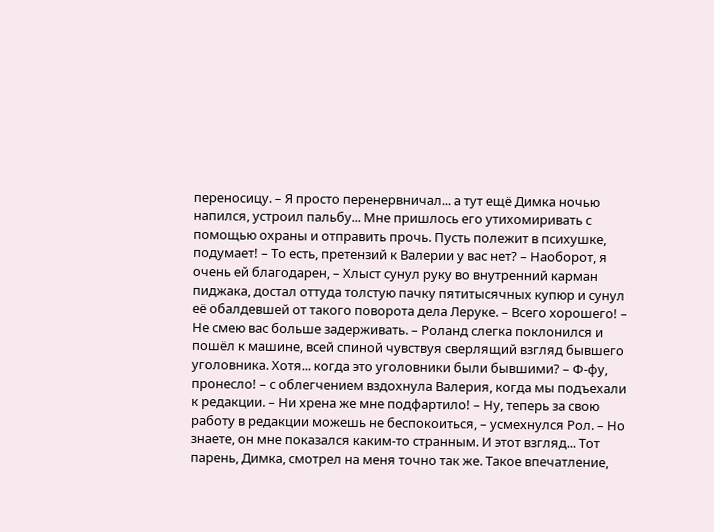переносицу. – Я просто перенервничал... а тут ещё Димка ночью напился, устроил пальбу... Мне пришлось его утихомиривать с помощью охраны и отправить прочь. Пусть полежит в психушке, подумает! – То есть, претензий к Валерии у вас нет? – Наоборот, я очень ей благодарен, – Хлыст сунул руку во внутренний карман пиджака, достал оттуда толстую пачку пятитысячных купюр и сунул её обалдевшей от такого поворота дела Леруке. – Всего хорошего! – Не смею вас больше задерживать. – Роланд слегка поклонился и пошёл к машине, всей спиной чувствуя сверлящий взгляд бывшего уголовника. Хотя... когда это уголовники были бывшими? – Ф-фу, пронесло! – с облегчением вздохнула Валерия, когда мы подъехали к редакции. – Ни хрена же мне подфартило! – Ну, теперь за свою работу в редакции можешь не беспокоиться, – усмехнулся Рол. – Но знаете, он мне показался каким-то странным. И этот взгляд... Тот парень, Димка, смотрел на меня точно так же. Такое впечатление,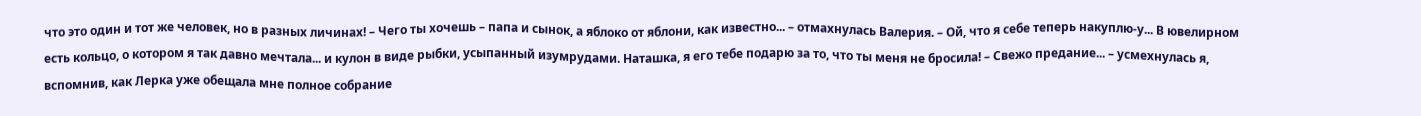что это один и тот же человек, но в разных личинах! – Чего ты хочешь – папа и сынок, а яблоко от яблони, как известно... – отмахнулась Валерия. – Ой, что я себе теперь накуплю-у... В ювелирном есть кольцо, о котором я так давно мечтала... и кулон в виде рыбки, усыпанный изумрудами. Наташка, я его тебе подарю за то, что ты меня не бросила! – Свежо предание... – усмехнулась я, вспомнив, как Лерка уже обещала мне полное собрание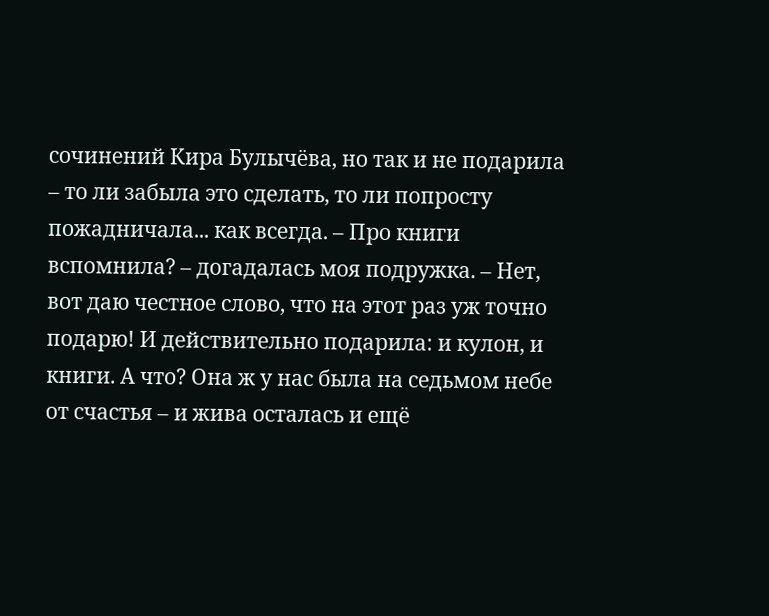сочинений Кира Булычёва, но так и не подарила – то ли забыла это сделать, то ли попросту пожадничала... как всегда. – Про книги вспомнила? – догадалась моя подружка. – Нет, вот даю честное слово, что на этот раз уж точно подарю! И действительно подарила: и кулон, и книги. А что? Она ж у нас была на седьмом небе от счастья – и жива осталась и ещё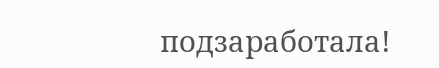подзаработала!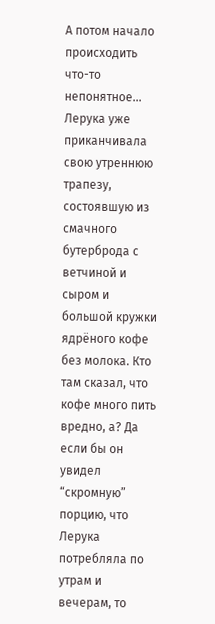А потом начало происходить что-то непонятное... Лерука уже приканчивала свою утреннюю трапезу, состоявшую из смачного бутерброда с ветчиной и сыром и большой кружки ядрёного кофе без молока. Кто там сказал, что кофе много пить вредно, а? Да если бы он увидел “скромную” порцию, что Лерука потребляла по утрам и вечерам, то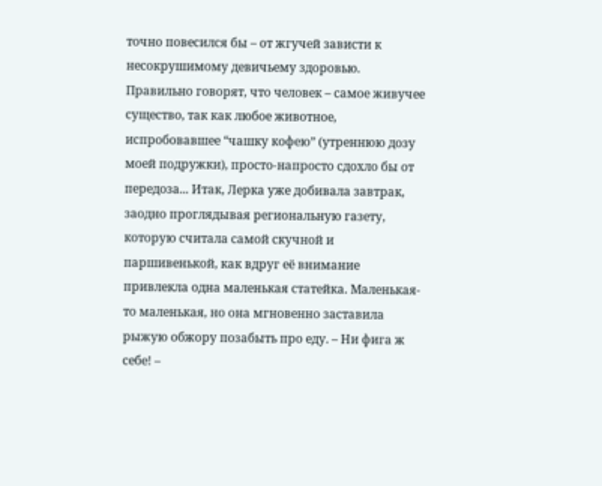точно повесился бы – от жгучей зависти к несокрушимому девичьему здоровью. Правильно говорят, что человек – самое живучее существо, так как любое животное, испробовавшее “чашку кофею” (утреннюю дозу моей подружки), просто-напросто сдохло бы от передоза... Итак, Лерка уже добивала завтрак, заодно проглядывая региональную газету, которую считала самой скучной и паршивенькой, как вдруг её внимание привлекла одна маленькая статейка. Маленькая-то маленькая, но она мгновенно заставила рыжую обжору позабыть про еду. – Ни фига ж себе! –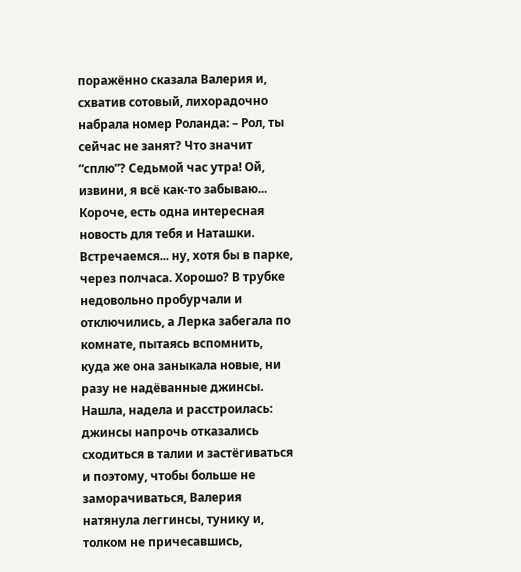поражённо сказала Валерия и, схватив сотовый, лихорадочно набрала номер Роланда: – Рол, ты сейчас не занят? Что значит “сплю”? Седьмой час утра! Ой, извини, я всё как-то забываю... Короче, есть одна интересная новость для тебя и Наташки. Встречаемся... ну, хотя бы в парке, через полчаса. Хорошо? В трубке недовольно пробурчали и отключились, а Лерка забегала по комнате, пытаясь вспомнить, куда же она заныкала новые, ни разу не надёванные джинсы. Нашла, надела и расстроилась: джинсы напрочь отказались сходиться в талии и застёгиваться и поэтому, чтобы больше не заморачиваться, Валерия натянула леггинсы, тунику и, толком не причесавшись,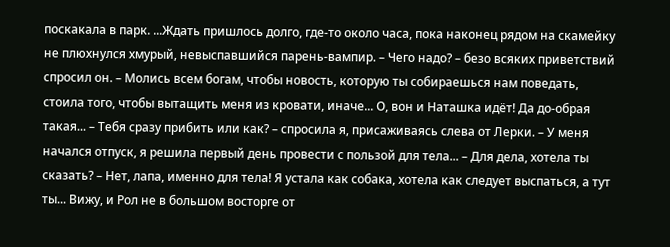поскакала в парк. ...Ждать пришлось долго, где-то около часа, пока наконец рядом на скамейку не плюхнулся хмурый, невыспавшийся парень-вампир. – Чего надо? – безо всяких приветствий спросил он. – Молись всем богам, чтобы новость, которую ты собираешься нам поведать, стоила того, чтобы вытащить меня из кровати, иначе... О, вон и Наташка идёт! Да до-обрая такая... – Тебя сразу прибить или как? – спросила я, присаживаясь слева от Лерки. – У меня начался отпуск, я решила первый день провести с пользой для тела... – Для дела, хотела ты сказать? – Нет, лапа, именно для тела! Я устала как собака, хотела как следует выспаться, а тут ты... Вижу, и Рол не в большом восторге от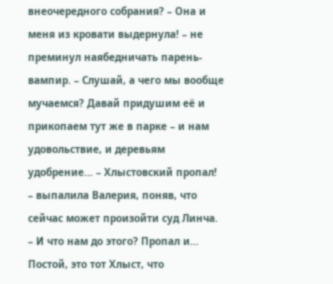внеочередного собрания? – Она и меня из кровати выдернула! – не преминул наябедничать парень-вампир. – Слушай, а чего мы вообще мучаемся? Давай придушим её и прикопаем тут же в парке – и нам удовольствие, и деревьям удобрение... – Хлыстовский пропал! – выпалила Валерия, поняв, что сейчас может произойти суд Линча. – И что нам до этого? Пропал и... Постой, это тот Хлыст, что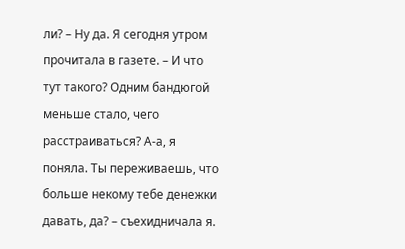ли? – Ну да. Я сегодня утром прочитала в газете. – И что тут такого? Одним бандюгой меньше стало, чего расстраиваться? А-а, я поняла. Ты переживаешь, что больше некому тебе денежки давать, да? – съехидничала я.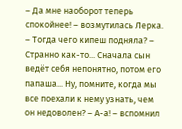– Да мне наоборот теперь спокойнее! – возмутилась Лерка. – Тогда чего кипеш подняла? – Странно как-то... Сначала сын ведёт себя непонятно, потом его папаша... Ну, помните, когда мы все поехали к нему узнать, чем он недоволен? – А-а! – вспомнил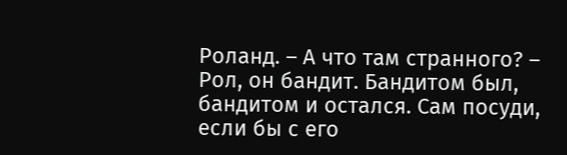Роланд. – А что там странного? – Рол, он бандит. Бандитом был, бандитом и остался. Сам посуди, если бы с его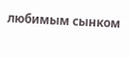любимым сынком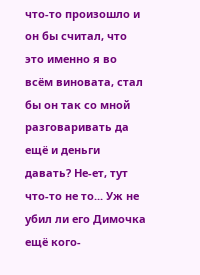что-то произошло и он бы считал, что это именно я во всём виновата, стал бы он так со мной разговаривать да ещё и деньги давать? Не-ет, тут что-то не то... Уж не убил ли его Димочка ещё кого-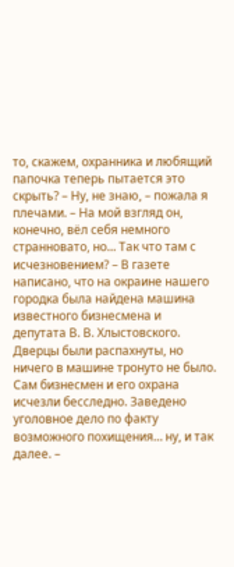то, скажем, охранника и любящий папочка теперь пытается это скрыть? – Ну, не знаю, – пожала я плечами. – На мой взгляд он, конечно, вёл себя немного странновато, но... Так что там с исчезновением? – В газете написано, что на окраине нашего городка была найдена машина известного бизнесмена и депутата В. В. Хлыстовского. Дверцы были распахнуты, но ничего в машине тронуто не было. Сам бизнесмен и его охрана исчезли бесследно. Заведено уголовное дело по факту возможного похищения… ну, и так далее. –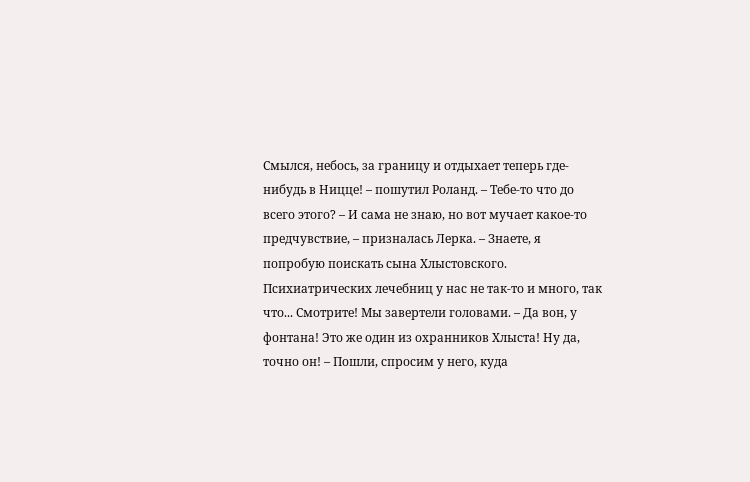Смылся, небось, за границу и отдыхает теперь где-нибудь в Ницце! – пошутил Роланд. – Тебе-то что до всего этого? – И сама не знаю, но вот мучает какое-то предчувствие, – призналась Лерка. – Знаете, я попробую поискать сына Хлыстовского. Психиатрических лечебниц у нас не так-то и много, так что... Смотрите! Мы завертели головами. – Да вон, у фонтана! Это же один из охранников Хлыста! Ну да, точно он! – Пошли, спросим у него, куда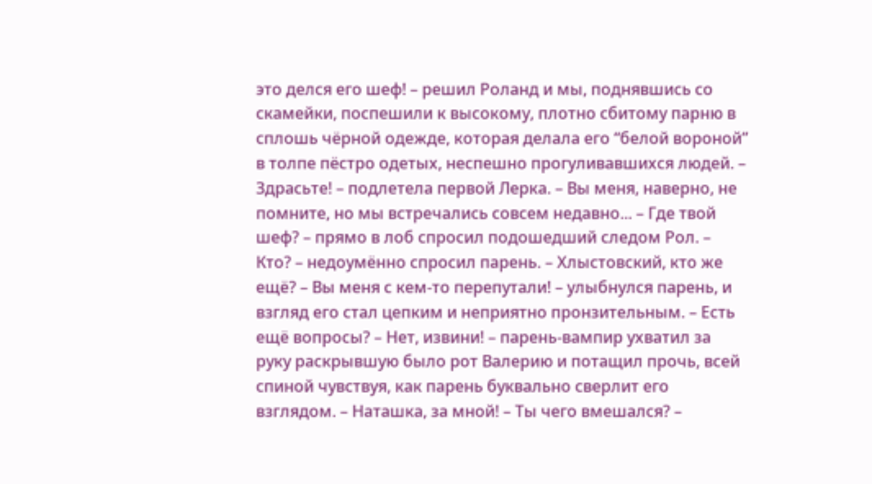это делся его шеф! – решил Роланд и мы, поднявшись со скамейки, поспешили к высокому, плотно сбитому парню в сплошь чёрной одежде, которая делала его “белой вороной” в толпе пёстро одетых, неспешно прогуливавшихся людей. – Здрасьте! – подлетела первой Лерка. – Вы меня, наверно, не помните, но мы встречались совсем недавно... – Где твой шеф? – прямо в лоб спросил подошедший следом Рол. – Кто? – недоумённо спросил парень. – Хлыстовский, кто же ещё? – Вы меня с кем-то перепутали! – улыбнулся парень, и взгляд его стал цепким и неприятно пронзительным. – Есть ещё вопросы? – Нет, извини! – парень-вампир ухватил за руку раскрывшую было рот Валерию и потащил прочь, всей спиной чувствуя, как парень буквально сверлит его взглядом. – Наташка, за мной! – Ты чего вмешался? –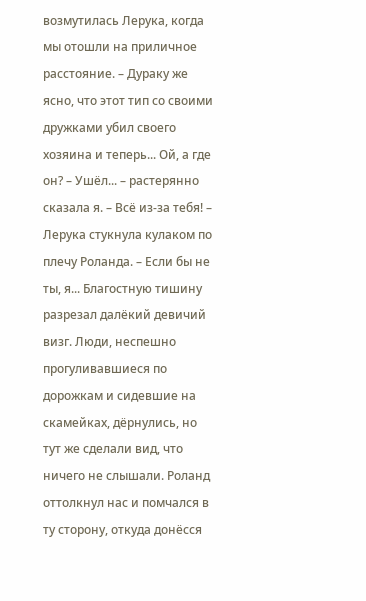возмутилась Лерука, когда мы отошли на приличное расстояние. – Дураку же ясно, что этот тип со своими дружками убил своего хозяина и теперь... Ой, а где он? – Ушёл... – растерянно сказала я. – Всё из-за тебя! – Лерука стукнула кулаком по плечу Роланда. – Если бы не ты, я... Благостную тишину разрезал далёкий девичий визг. Люди, неспешно прогуливавшиеся по дорожкам и сидевшие на скамейках, дёрнулись, но тут же сделали вид, что ничего не слышали. Роланд оттолкнул нас и помчался в ту сторону, откуда донёсся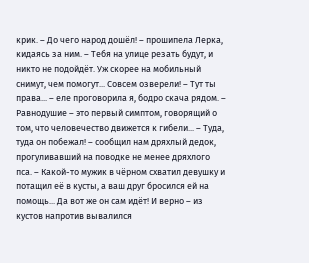крик. – До чего народ дошёл! – прошипела Лерка, кидаясь за ним. – Тебя на улице резать будут, и никто не подойдёт. Уж скорее на мобильный снимут, чем помогут... Совсем озверели! – Тут ты права... – еле проговорила я, бодро скача рядом. – Равнодушие – это первый симптом, говорящий о том, что человечество движется к гибели... – Туда, туда он побежал! – сообщил нам дряхлый дедок, прогуливавший на поводке не менее дряхлого пса. – Какой-то мужик в чёрном схватил девушку и потащил её в кусты, а ваш друг бросился ей на помощь... Да вот же он сам идёт! И верно – из кустов напротив вывалился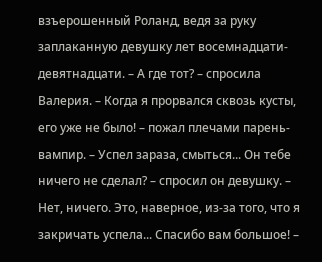взъерошенный Роланд, ведя за руку заплаканную девушку лет восемнадцати-девятнадцати. – А где тот? – спросила Валерия. – Когда я прорвался сквозь кусты, его уже не было! – пожал плечами парень-вампир. – Успел зараза, смыться... Он тебе ничего не сделал? – спросил он девушку. – Нет, ничего. Это, наверное, из-за того, что я закричать успела... Спасибо вам большое! –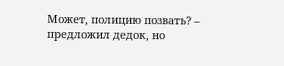Может, полицию позвать? – предложил дедок, но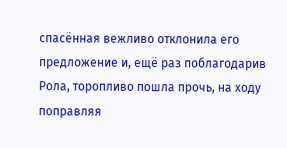спасённая вежливо отклонила его предложение и, ещё раз поблагодарив Рола, торопливо пошла прочь, на ходу поправляя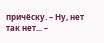причёску. – Ну, нет так нет... –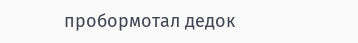пробормотал дедок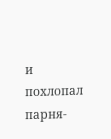и похлопал парня-